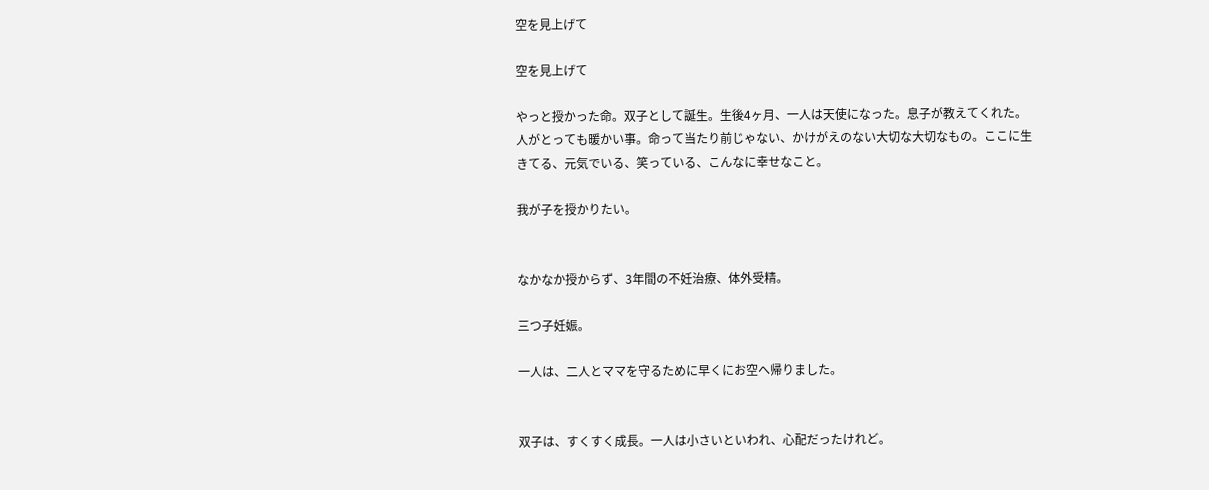空を見上げて

空を見上げて

やっと授かった命。双子として誕生。生後4ヶ月、一人は天使になった。息子が教えてくれた。 人がとっても暖かい事。命って当たり前じゃない、かけがえのない大切な大切なもの。ここに生きてる、元気でいる、笑っている、こんなに幸せなこと。

我が子を授かりたい。


なかなか授からず、3年間の不妊治療、体外受精。

三つ子妊娠。

一人は、二人とママを守るために早くにお空へ帰りました。


双子は、すくすく成長。一人は小さいといわれ、心配だったけれど。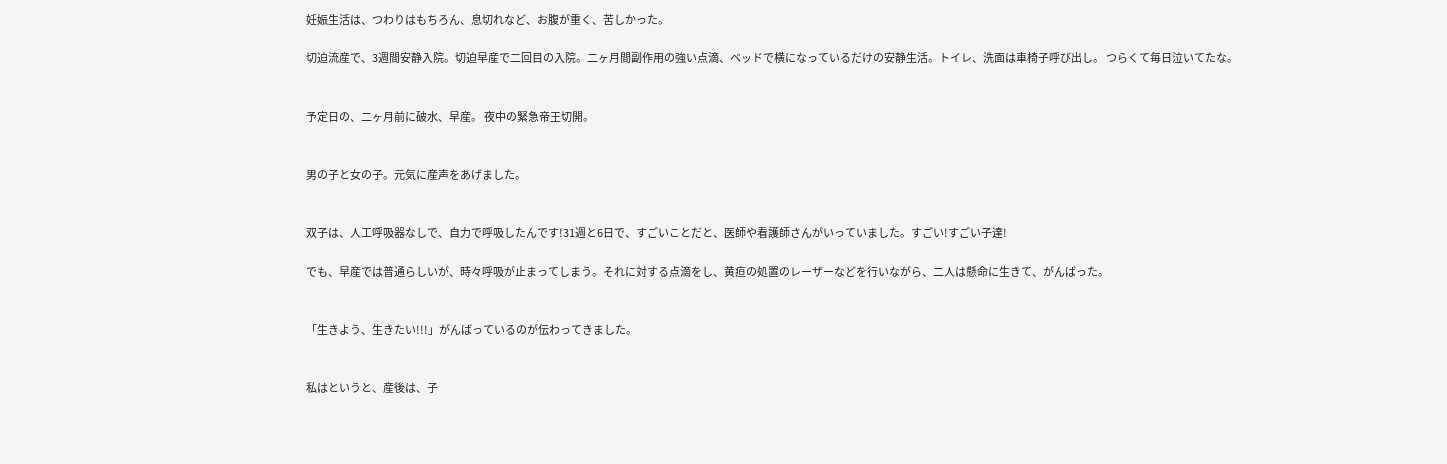妊娠生活は、つわりはもちろん、息切れなど、お腹が重く、苦しかった。

切迫流産で、3週間安静入院。切迫早産で二回目の入院。二ヶ月間副作用の強い点滴、ベッドで横になっているだけの安静生活。トイレ、洗面は車椅子呼び出し。 つらくて毎日泣いてたな。


予定日の、二ヶ月前に破水、早産。 夜中の緊急帝王切開。


男の子と女の子。元気に産声をあげました。


双子は、人工呼吸器なしで、自力で呼吸したんです!31週と6日で、すごいことだと、医師や看護師さんがいっていました。すごい!すごい子達!

でも、早産では普通らしいが、時々呼吸が止まってしまう。それに対する点滴をし、黄疸の処置のレーザーなどを行いながら、二人は懸命に生きて、がんばった。


「生きよう、生きたい!!!」がんばっているのが伝わってきました。


私はというと、産後は、子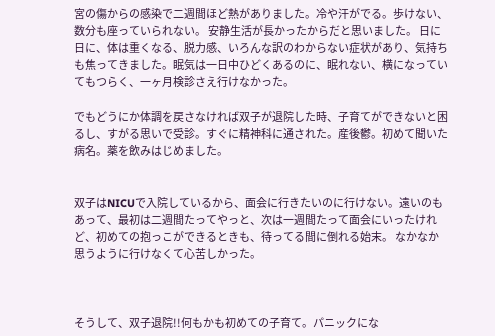宮の傷からの感染で二週間ほど熱がありました。冷や汗がでる。歩けない、数分も座っていられない。 安静生活が長かったからだと思いました。 日に日に、体は重くなる、脱力感、いろんな訳のわからない症状があり、気持ちも焦ってきました。眠気は一日中ひどくあるのに、眠れない、横になっていてもつらく、一ヶ月検診さえ行けなかった。

でもどうにか体調を戻さなければ双子が退院した時、子育てができないと困るし、すがる思いで受診。すぐに精神科に通された。産後鬱。初めて聞いた病名。薬を飲みはじめました。


双子はNICUで入院しているから、面会に行きたいのに行けない。遠いのもあって、最初は二週間たってやっと、次は一週間たって面会にいったけれど、初めての抱っこができるときも、待ってる間に倒れる始末。 なかなか思うように行けなくて心苦しかった。



そうして、双子退院!!何もかも初めての子育て。パニックにな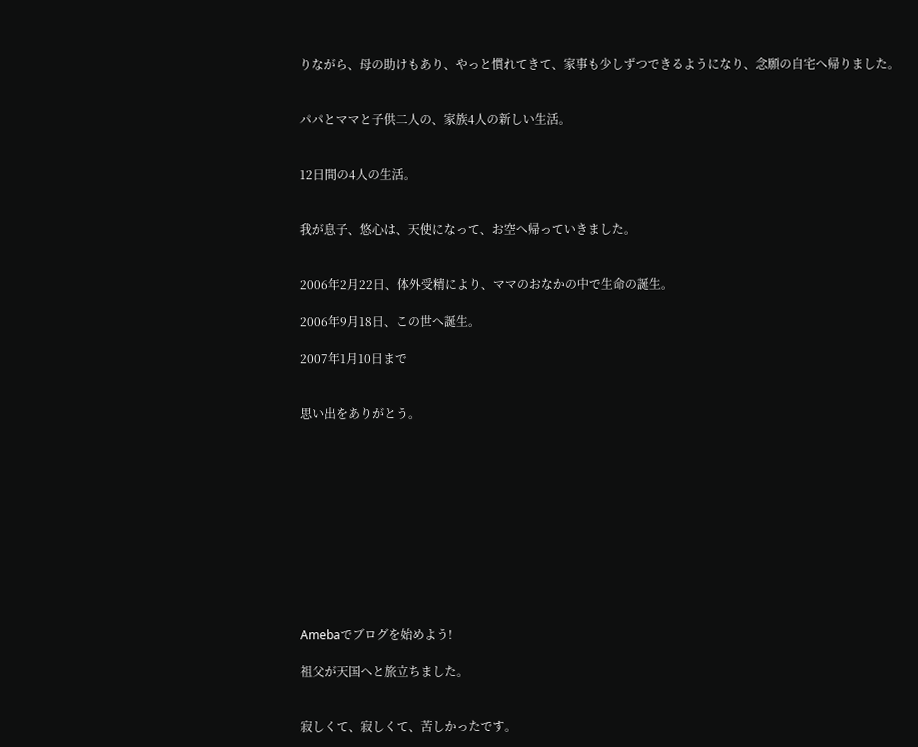りながら、母の助けもあり、やっと慣れてきて、家事も少しずつできるようになり、念願の自宅へ帰りました。


パパとママと子供二人の、家族4人の新しい生活。


12日間の4人の生活。


我が息子、悠心は、天使になって、お空へ帰っていきました。


2006年2月22日、体外受精により、ママのおなかの中で生命の誕生。

2006年9月18日、この世へ誕生。

2007年1月10日まで


思い出をありがとう。











Amebaでブログを始めよう!

祖父が天国へと旅立ちました。


寂しくて、寂しくて、苦しかったです。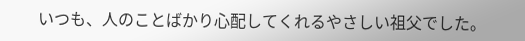いつも、人のことばかり心配してくれるやさしい祖父でした。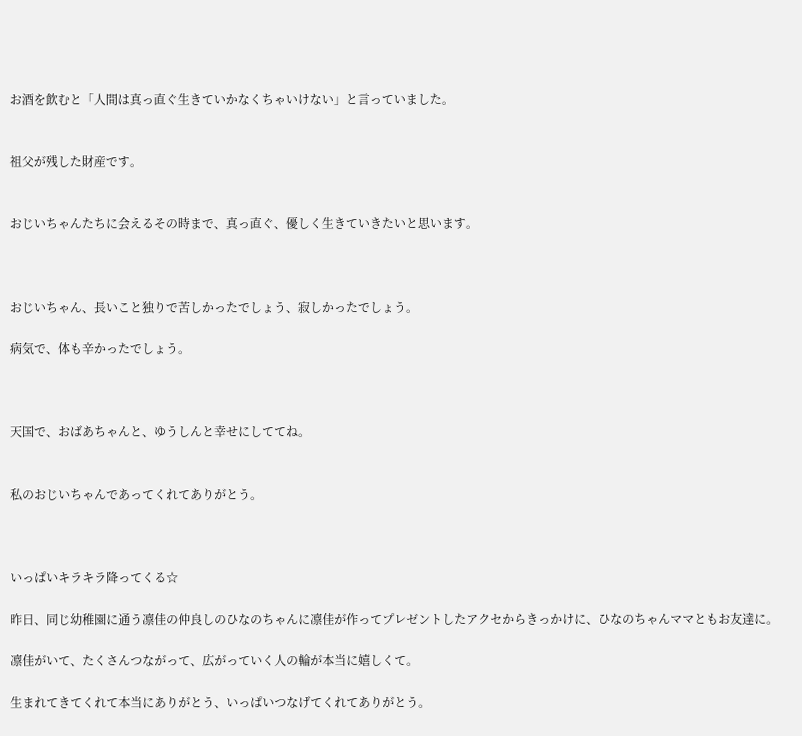お酒を飲むと「人間は真っ直ぐ生きていかなくちゃいけない」と言っていました。


祖父が残した財産です。


おじいちゃんたちに会えるその時まで、真っ直ぐ、優しく生きていきたいと思います。



おじいちゃん、長いこと独りで苦しかったでしょう、寂しかったでしょう。

病気で、体も辛かったでしょう。



天国で、おばあちゃんと、ゆうしんと幸せにしててね。


私のおじいちゃんであってくれてありがとう。



いっぱいキラキラ降ってくる☆

昨日、同じ幼稚園に通う凛佳の仲良しのひなのちゃんに凛佳が作ってプレゼントしたアクセからきっかけに、ひなのちゃんママともお友達に。

凛佳がいて、たくさんつながって、広がっていく人の輪が本当に嬉しくて。

生まれてきてくれて本当にありがとう、いっぱいつなげてくれてありがとう。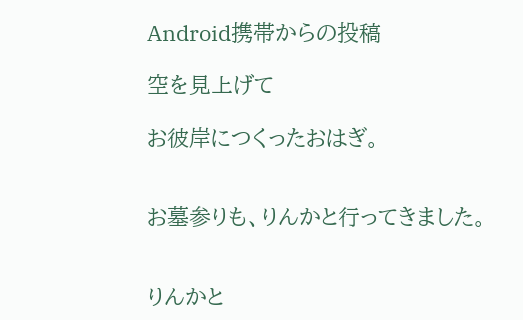Android携帯からの投稿

空を見上げて

お彼岸につくったおはぎ。


お墓参りも、りんかと行ってきました。


りんかと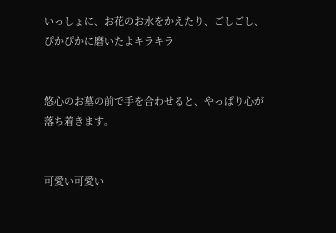いっしょに、お花のお水をかえたり、ごしごし、ぴかぴかに磨いたよキラキラ


悠心のお墓の前で手を合わせると、やっぱり心が落ち着きます。


可愛い可愛い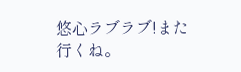悠心ラブラブ!また行くね。